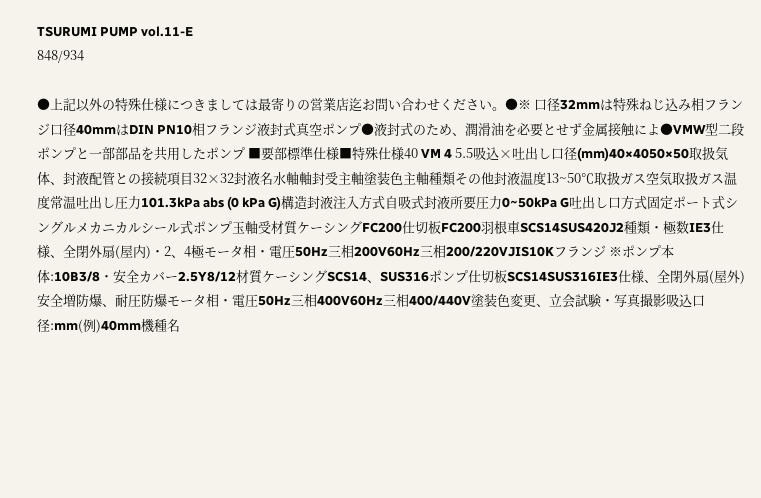TSURUMI PUMP vol.11-E
848/934

●上記以外の特殊仕様につきましては最寄りの営業店迄お問い合わせください。●※ 口径32mmは特殊ねじ込み相フランジ口径40mmはDIN PN10相フランジ液封式真空ポンプ●液封式のため、潤滑油を必要とせず金属接触によ●VMW型二段ポンプと一部部品を共用したポンプ ■要部標準仕様■特殊仕様40 VM 4 5.5吸込×吐出し口径(mm)40×4050×50取扱気体、封液配管との接続項目32×32封液名水軸軸封受主軸塗装色主軸種類その他封液温度13~50℃取扱ガス空気取扱ガス温度常温吐出し圧力101.3kPa abs (0 kPa G)構造封液注入方式自吸式封液所要圧力0~50kPa G吐出し口方式固定ポート式シングルメカニカルシール式ポンプ玉軸受材質ケーシングFC200仕切板FC200羽根車SCS14SUS420J2種類・極数IE3仕様、全閉外扇(屋内)・2、4極モータ相・電圧50Hz三相200V60Hz三相200/220VJIS10Kフランジ ※ポンプ本体:10B3/8・安全カバー2.5Y8/12材質ケーシングSCS14、SUS316ポンプ仕切板SCS14SUS316IE3仕様、全閉外扇(屋外)安全増防爆、耐圧防爆モータ相・電圧50Hz三相400V60Hz三相400/440V塗装色変更、立会試験・写真撮影吸込口径:mm(例)40mm機種名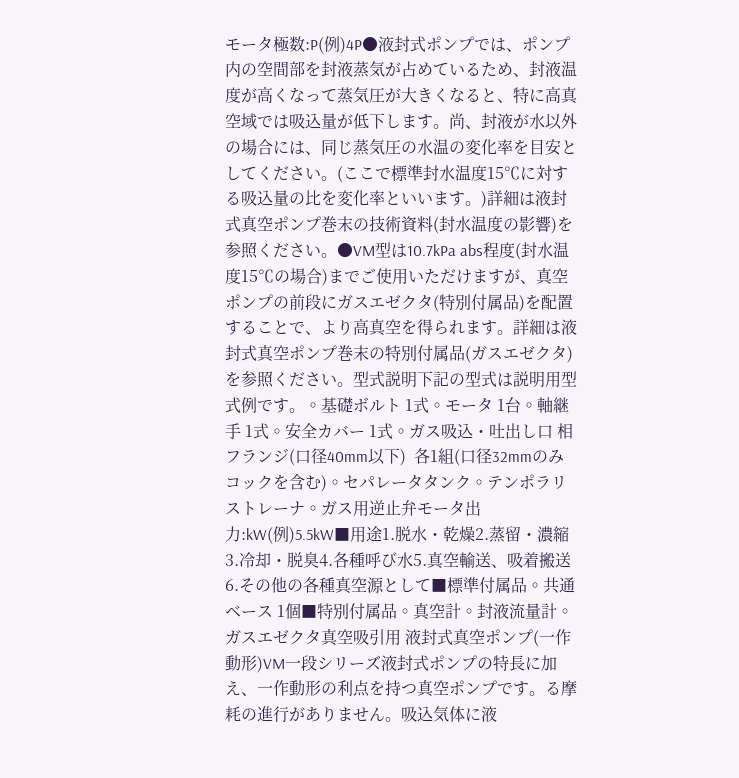モータ極数:P(例)4P●液封式ポンプでは、ポンプ内の空間部を封液蒸気が占めているため、封液温度が高くなって蒸気圧が大きくなると、特に高真空域では吸込量が低下します。尚、封液が水以外の場合には、同じ蒸気圧の水温の変化率を目安としてください。(ここで標準封水温度15℃に対する吸込量の比を変化率といいます。)詳細は液封式真空ポンプ巻末の技術資料(封水温度の影響)を参照ください。●VM型は10.7kPa abs程度(封水温度15℃の場合)までご使用いただけますが、真空ポンプの前段にガスエゼクタ(特別付属品)を配置することで、より高真空を得られます。詳細は液封式真空ポンプ巻末の特別付属品(ガスエゼクタ)を参照ください。型式説明下記の型式は説明用型式例です。◦基礎ボルト 1式◦モータ 1台◦軸継手 1式◦安全カバー 1式◦ガス吸込・吐出し口 相フランジ(口径40mm以下)  各1組(口径32mmのみコックを含む)◦セパレータタンク◦テンポラリストレーナ◦ガス用逆止弁モータ出力:kW(例)5.5kW■用途1.脱水・乾燥2.蒸留・濃縮3.冷却・脱臭4.各種呼び水5.真空輸送、吸着搬送6.その他の各種真空源として■標準付属品◦共通ベース 1個■特別付属品◦真空計◦封液流量計◦ガスエゼクタ真空吸引用 液封式真空ポンプ(一作動形)VM一段シリーズ液封式ポンプの特長に加え、一作動形の利点を持つ真空ポンプです。る摩耗の進行がありません。吸込気体に液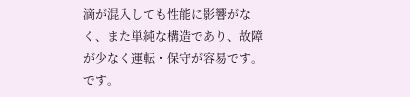滴が混入しても性能に影響がなく、また単純な構造であり、故障が少なく運転・保守が容易です。です。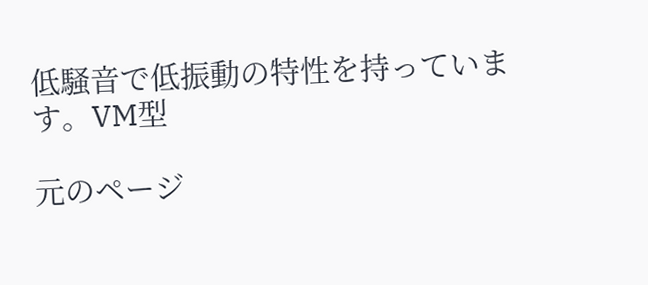低騒音で低振動の特性を持っています。VM型

元のページ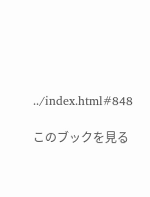../index.html#848

このブックを見る